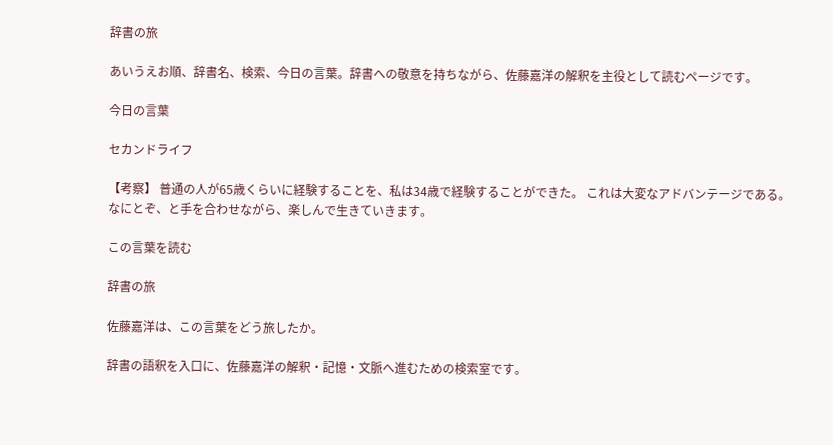辞書の旅

あいうえお順、辞書名、検索、今日の言葉。辞書への敬意を持ちながら、佐藤嘉洋の解釈を主役として読むページです。

今日の言葉

セカンドライフ

【考察】 普通の人が65歳くらいに経験することを、私は34歳で経験することができた。 これは大変なアドバンテージである。 なにとぞ、と手を合わせながら、楽しんで生きていきます。

この言葉を読む

辞書の旅

佐藤嘉洋は、この言葉をどう旅したか。

辞書の語釈を入口に、佐藤嘉洋の解釈・記憶・文脈へ進むための検索室です。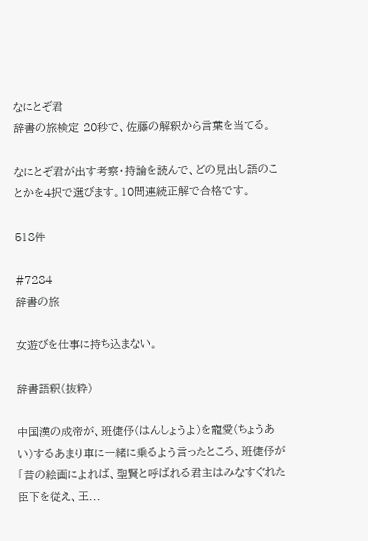なにとぞ君
辞書の旅検定 20秒で、佐藤の解釈から言葉を当てる。

なにとぞ君が出す考察・持論を読んで、どの見出し語のことかを4択で選びます。10問連続正解で合格です。

518件

#7284
辞書の旅

女遊びを仕事に持ち込まない。

辞書語釈(抜粋)

中国漢の成帝が、班倢伃(はんしょうよ)を寵愛(ちょうあい)するあまり車に一緒に乗るよう言ったところ、班倢伃が
「昔の絵画によれば、聖賢と呼ばれる君主はみなすぐれた臣下を従え、王...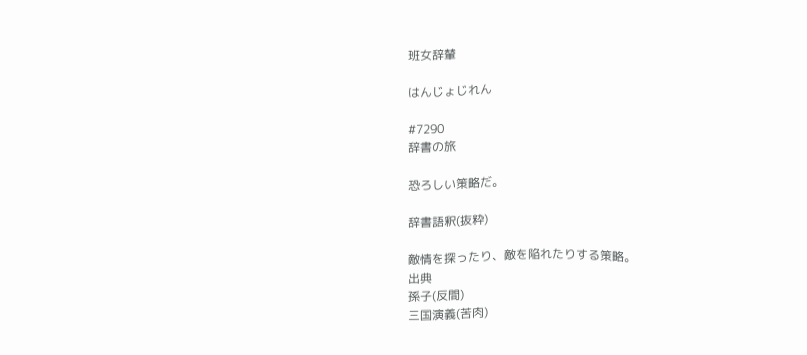班女辞輦

はんじょじれん

#7290
辞書の旅

恐ろしい策略だ。

辞書語釈(抜粋)

敵情を探ったり、敵を陥れたりする策略。
出典
孫子(反間)
三国演義(苦肉)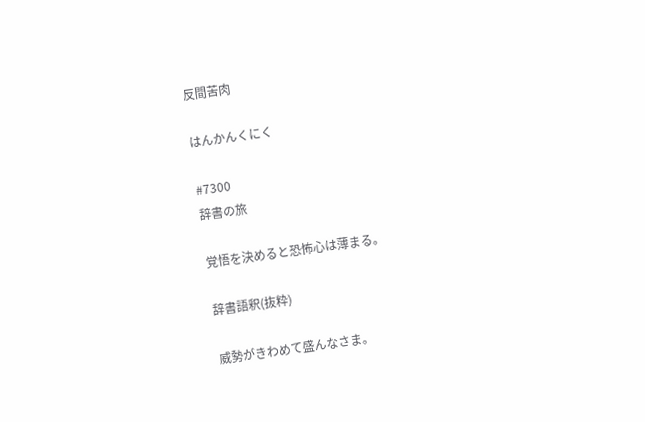反間苦肉

はんかんくにく

#7300
辞書の旅

覚悟を決めると恐怖心は薄まる。

辞書語釈(抜粋)

威勢がきわめて盛んなさま。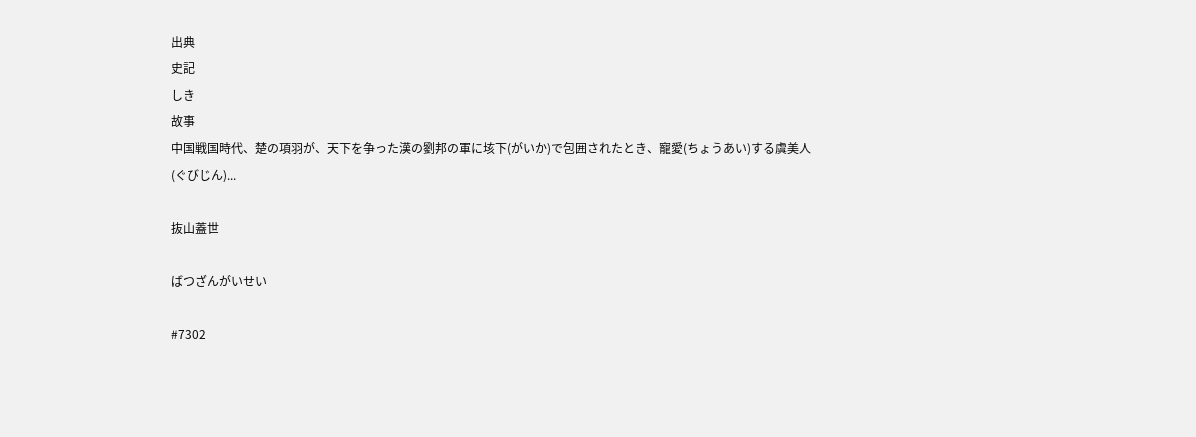出典
史記
しき
故事
中国戦国時代、楚の項羽が、天下を争った漢の劉邦の軍に垓下(がいか)で包囲されたとき、寵愛(ちょうあい)する虞美人(ぐびじん)...

抜山蓋世

ばつざんがいせい

#7302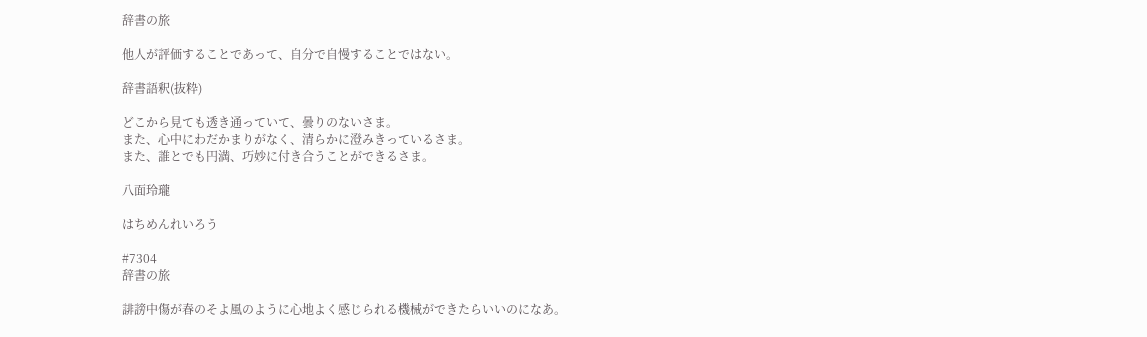辞書の旅

他人が評価することであって、自分で自慢することではない。

辞書語釈(抜粋)

どこから見ても透き通っていて、曇りのないさま。
また、心中にわだかまりがなく、清らかに澄みきっているさま。
また、誰とでも円満、巧妙に付き合うことができるさま。

八面玲瓏

はちめんれいろう

#7304
辞書の旅

誹謗中傷が春のそよ風のように心地よく感じられる機械ができたらいいのになあ。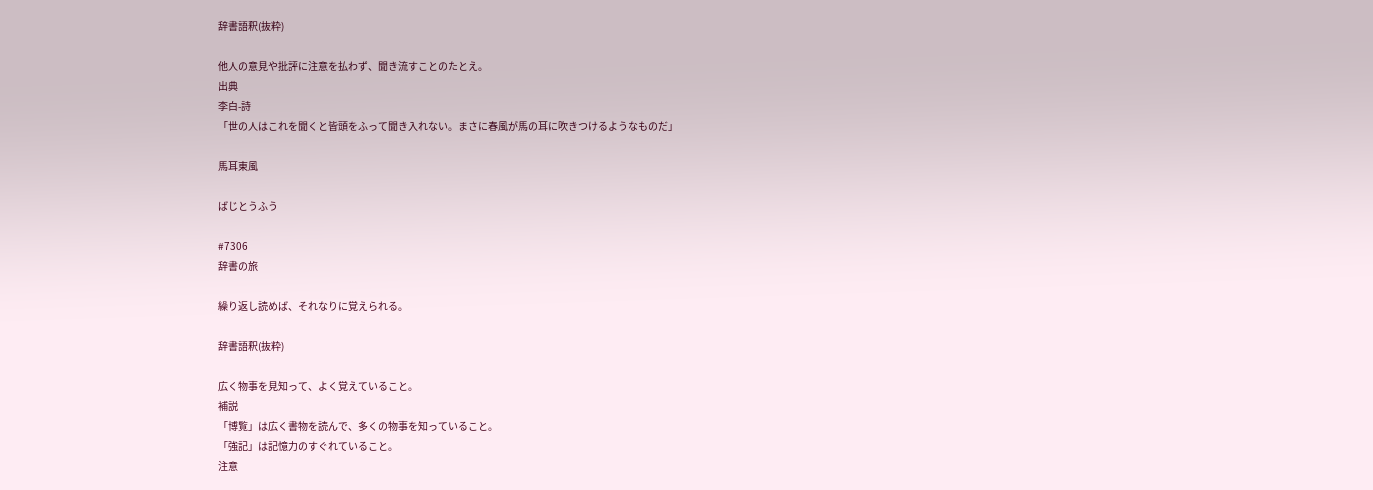辞書語釈(抜粋)

他人の意見や批評に注意を払わず、聞き流すことのたとえ。
出典
李白-詩
「世の人はこれを聞くと皆頭をふって聞き入れない。まさに春風が馬の耳に吹きつけるようなものだ」

馬耳東風

ばじとうふう

#7306
辞書の旅

繰り返し読めば、それなりに覚えられる。

辞書語釈(抜粋)

広く物事を見知って、よく覚えていること。
補説
「博覧」は広く書物を読んで、多くの物事を知っていること。
「強記」は記憶力のすぐれていること。
注意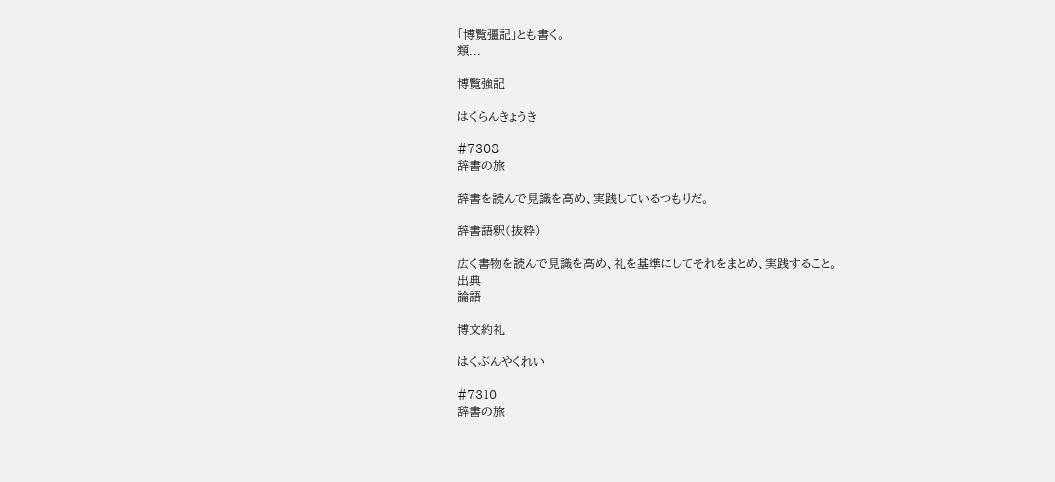「博覧彊記」とも書く。
類...

博覧強記

はくらんきょうき

#7308
辞書の旅

辞書を読んで見識を高め、実践しているつもりだ。

辞書語釈(抜粋)

広く書物を読んで見識を高め、礼を基準にしてそれをまとめ、実践すること。
出典
論語

博文約礼

はくぶんやくれい

#7310
辞書の旅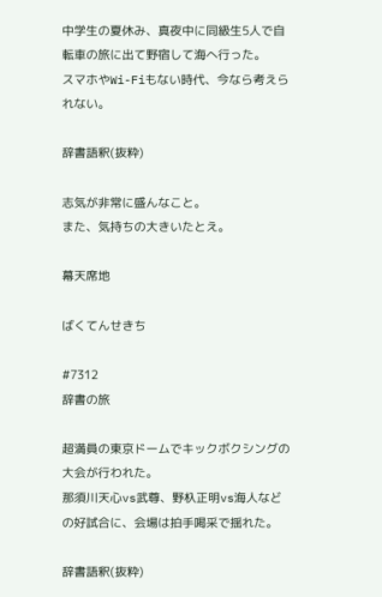中学生の夏休み、真夜中に同級生5人で自転車の旅に出て野宿して海へ行った。
スマホやWi-Fiもない時代、今なら考えられない。

辞書語釈(抜粋)

志気が非常に盛んなこと。
また、気持ちの大きいたとえ。

幕天席地

ばくてんせきち

#7312
辞書の旅

超満員の東京ドームでキックボクシングの大会が行われた。
那須川天心vs武尊、野杁正明vs海人などの好試合に、会場は拍手喝采で揺れた。

辞書語釈(抜粋)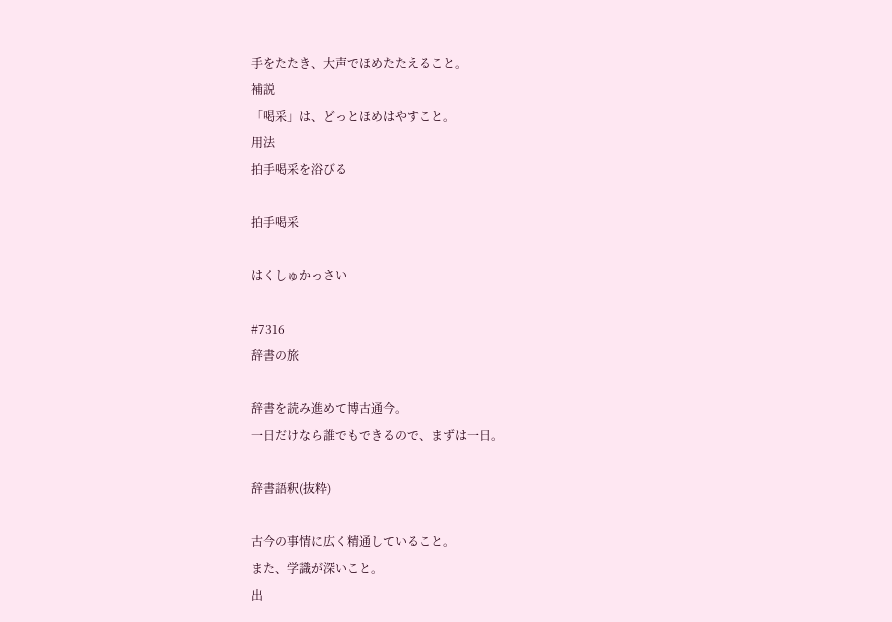手をたたき、大声でほめたたえること。
補説
「喝采」は、どっとほめはやすこと。
用法
拍手喝采を浴びる

拍手喝采

はくしゅかっさい

#7316
辞書の旅

辞書を読み進めて博古通今。
一日だけなら誰でもできるので、まずは一日。

辞書語釈(抜粋)

古今の事情に広く精通していること。
また、学識が深いこと。
出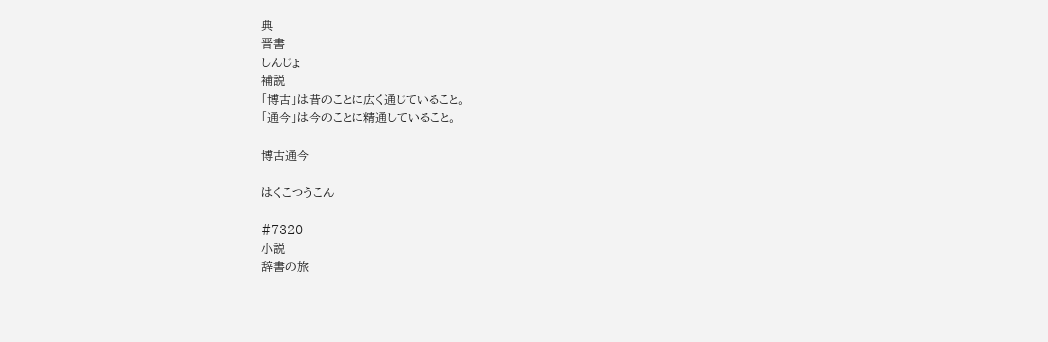典
晋書
しんじょ
補説
「博古」は昔のことに広く通じていること。
「通今」は今のことに精通していること。

博古通今

はくこつうこん

#7320
小説
辞書の旅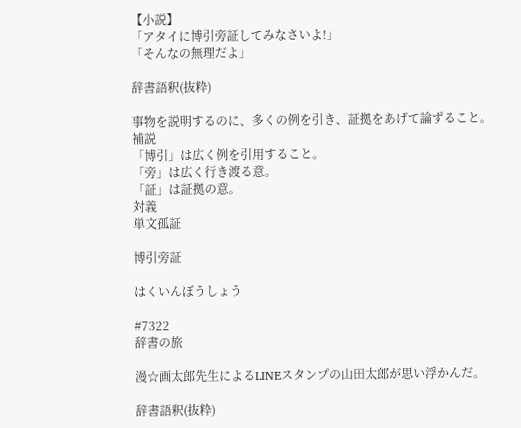【小説】
「アタイに博引旁証してみなさいよ!」
「そんなの無理だよ」

辞書語釈(抜粋)

事物を説明するのに、多くの例を引き、証拠をあげて論ずること。
補説
「博引」は広く例を引用すること。
「旁」は広く行き渡る意。
「証」は証拠の意。
対義
単文孤証

博引旁証

はくいんぼうしょう

#7322
辞書の旅

漫☆画太郎先生によるLINEスタンプの山田太郎が思い浮かんだ。

辞書語釈(抜粋)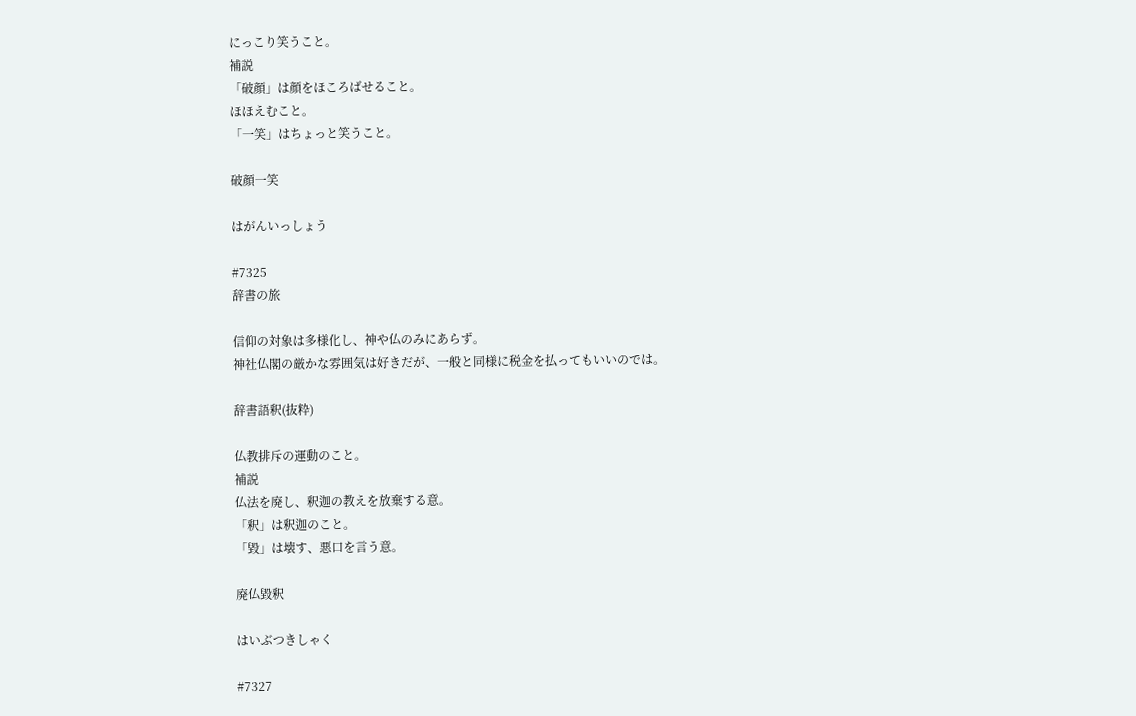にっこり笑うこと。
補説
「破顔」は顔をほころばせること。
ほほえむこと。
「一笑」はちょっと笑うこと。

破顔一笑

はがんいっしょう

#7325
辞書の旅

信仰の対象は多様化し、神や仏のみにあらず。
神社仏閣の厳かな雰囲気は好きだが、一般と同様に税金を払ってもいいのでは。

辞書語釈(抜粋)

仏教排斥の運動のこと。
補説
仏法を廃し、釈迦の教えを放棄する意。
「釈」は釈迦のこと。
「毀」は壊す、悪口を言う意。

廃仏毀釈

はいぶつきしゃく

#7327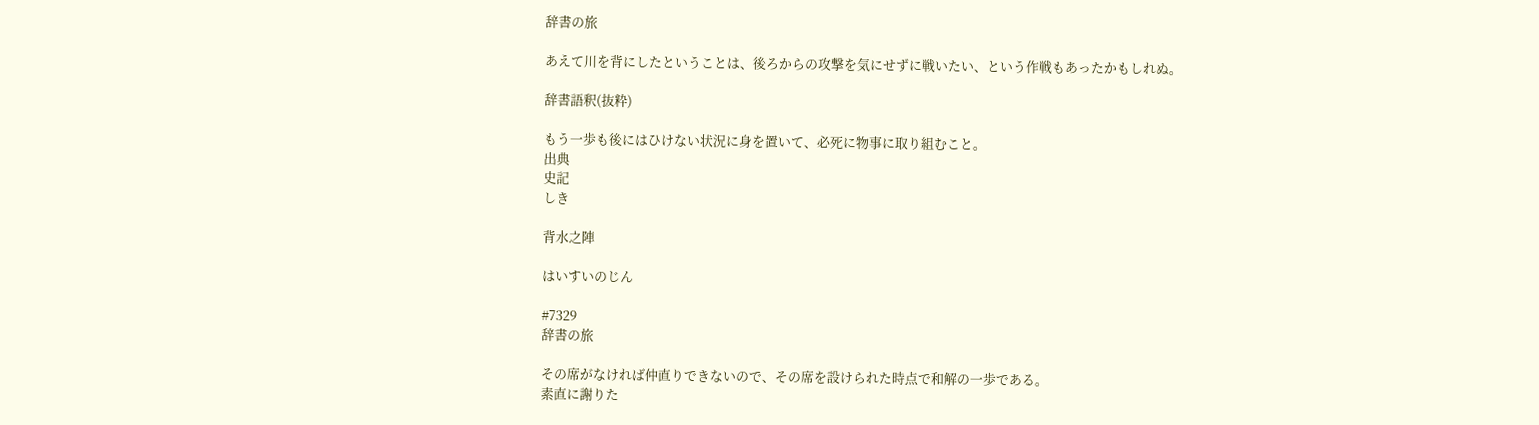辞書の旅

あえて川を背にしたということは、後ろからの攻撃を気にせずに戦いたい、という作戦もあったかもしれぬ。

辞書語釈(抜粋)

もう一歩も後にはひけない状況に身を置いて、必死に物事に取り組むこと。
出典
史記
しき

背水之陣

はいすいのじん

#7329
辞書の旅

その席がなければ仲直りできないので、その席を設けられた時点で和解の一歩である。
素直に謝りた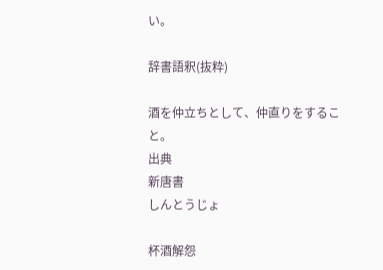い。

辞書語釈(抜粋)

酒を仲立ちとして、仲直りをすること。
出典
新唐書
しんとうじょ

杯酒解怨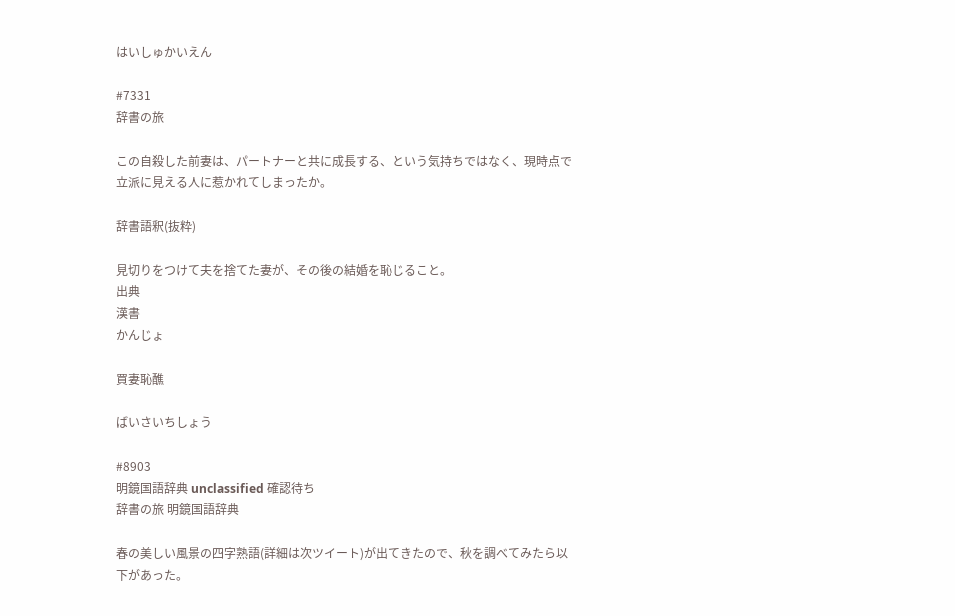はいしゅかいえん

#7331
辞書の旅

この自殺した前妻は、パートナーと共に成長する、という気持ちではなく、現時点で立派に見える人に惹かれてしまったか。

辞書語釈(抜粋)

見切りをつけて夫を捨てた妻が、その後の結婚を恥じること。
出典
漢書
かんじょ

買妻恥醮

ばいさいちしょう

#8903
明鏡国語辞典 unclassified 確認待ち
辞書の旅 明鏡国語辞典

春の美しい風景の四字熟語(詳細は次ツイート)が出てきたので、秋を調べてみたら以下があった。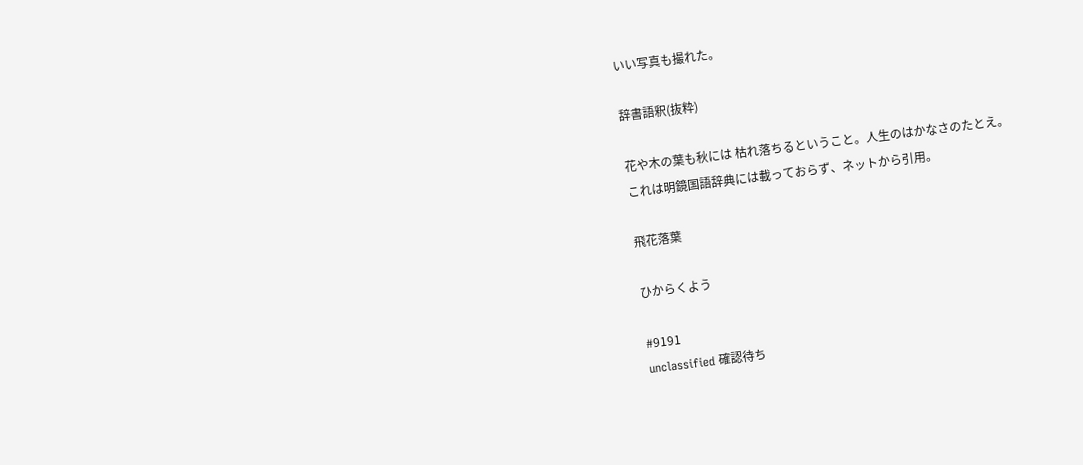いい写真も撮れた。

辞書語釈(抜粋)

花や木の葉も秋には 枯れ落ちるということ。人生のはかなさのたとえ。
これは明鏡国語辞典には載っておらず、ネットから引用。

飛花落葉

ひからくよう

#9191
unclassified 確認待ち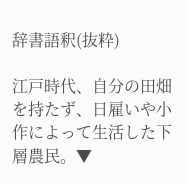辞書語釈(抜粋)

江戸時代、自分の田畑を持たず、日雇いや小作によって生活した下層農民。▼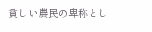貧しい農民の卑称とし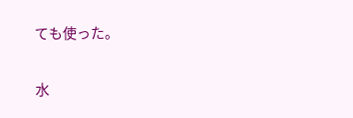ても使った。

水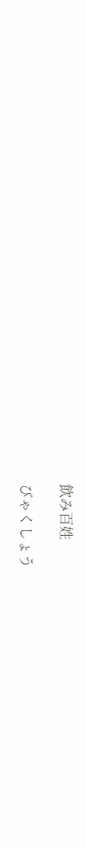飲み百姓

びゃくしょう